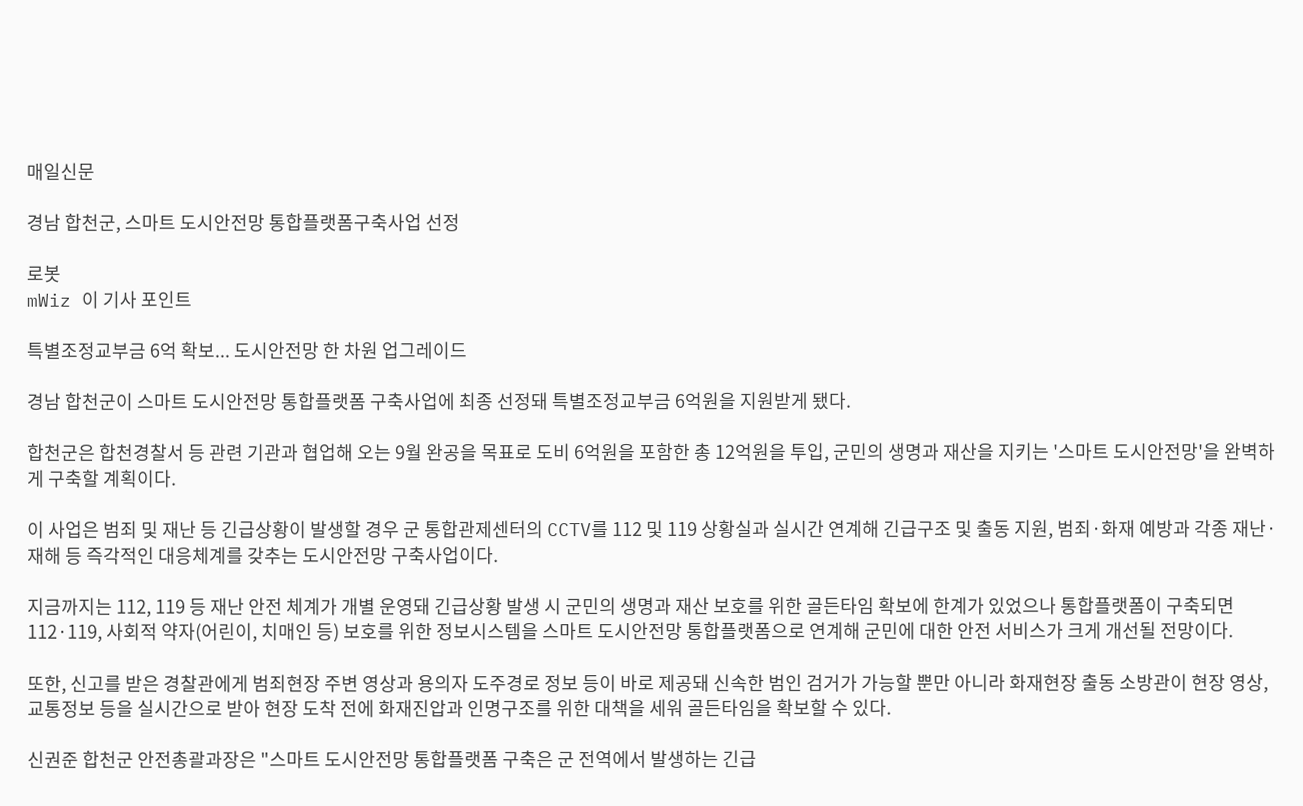매일신문

경남 합천군, 스마트 도시안전망 통합플랫폼구축사업 선정

로봇
mWiz 이 기사 포인트

특별조정교부금 6억 확보... 도시안전망 한 차원 업그레이드

경남 합천군이 스마트 도시안전망 통합플랫폼 구축사업에 최종 선정돼 특별조정교부금 6억원을 지원받게 됐다.

합천군은 합천경찰서 등 관련 기관과 협업해 오는 9월 완공을 목표로 도비 6억원을 포함한 총 12억원을 투입, 군민의 생명과 재산을 지키는 '스마트 도시안전망'을 완벽하게 구축할 계획이다.

이 사업은 범죄 및 재난 등 긴급상황이 발생할 경우 군 통합관제센터의 CCTV를 112 및 119 상황실과 실시간 연계해 긴급구조 및 출동 지원, 범죄·화재 예방과 각종 재난·재해 등 즉각적인 대응체계를 갖추는 도시안전망 구축사업이다.

지금까지는 112, 119 등 재난 안전 체계가 개별 운영돼 긴급상황 발생 시 군민의 생명과 재산 보호를 위한 골든타임 확보에 한계가 있었으나 통합플랫폼이 구축되면 112·119, 사회적 약자(어린이, 치매인 등) 보호를 위한 정보시스템을 스마트 도시안전망 통합플랫폼으로 연계해 군민에 대한 안전 서비스가 크게 개선될 전망이다.

또한, 신고를 받은 경찰관에게 범죄현장 주변 영상과 용의자 도주경로 정보 등이 바로 제공돼 신속한 범인 검거가 가능할 뿐만 아니라 화재현장 출동 소방관이 현장 영상, 교통정보 등을 실시간으로 받아 현장 도착 전에 화재진압과 인명구조를 위한 대책을 세워 골든타임을 확보할 수 있다.

신권준 합천군 안전총괄과장은 "스마트 도시안전망 통합플랫폼 구축은 군 전역에서 발생하는 긴급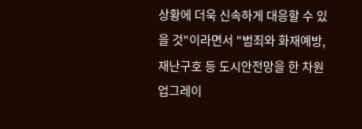상황에 더욱 신속하게 대응할 수 있을 것"이라면서 "범죄와 화재예방, 재난구호 등 도시안전망을 한 차원 업그레이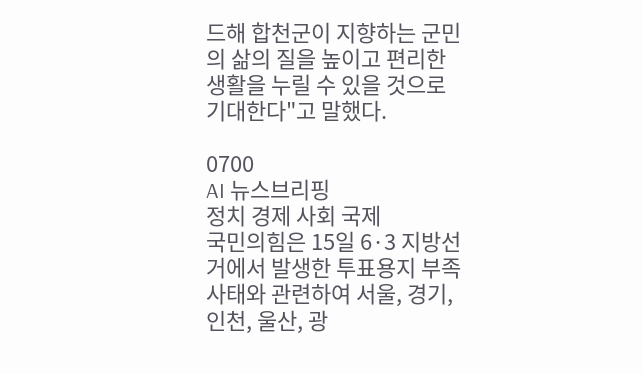드해 합천군이 지향하는 군민의 삶의 질을 높이고 편리한 생활을 누릴 수 있을 것으로 기대한다"고 말했다.

0700
AI 뉴스브리핑
정치 경제 사회 국제
국민의힘은 15일 6·3 지방선거에서 발생한 투표용지 부족 사태와 관련하여 서울, 경기, 인천, 울산, 광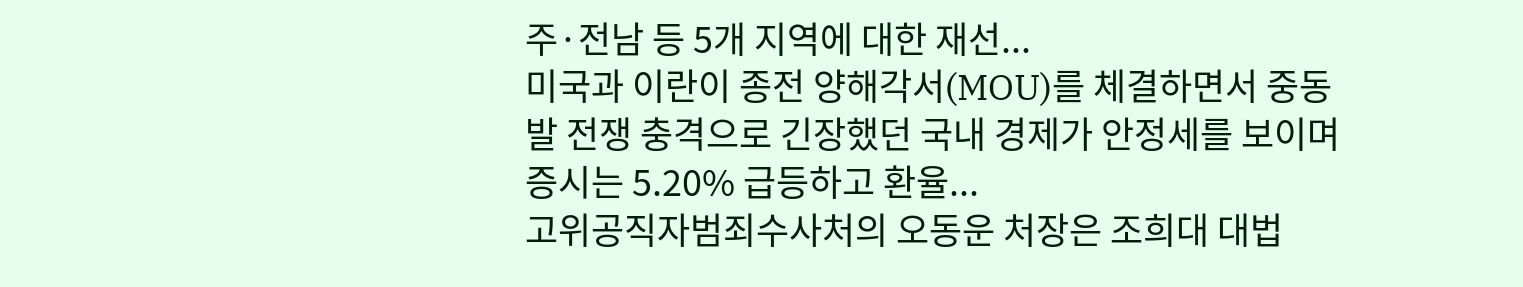주·전남 등 5개 지역에 대한 재선...
미국과 이란이 종전 양해각서(MOU)를 체결하면서 중동발 전쟁 충격으로 긴장했던 국내 경제가 안정세를 보이며 증시는 5.20% 급등하고 환율...
고위공직자범죄수사처의 오동운 처장은 조희대 대법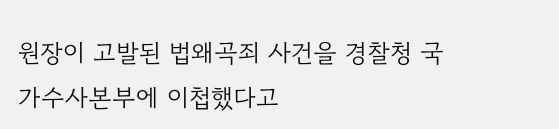원장이 고발된 법왜곡죄 사건을 경찰청 국가수사본부에 이첩했다고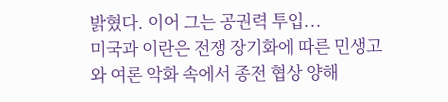밝혔다. 이어 그는 공권력 투입...
미국과 이란은 전쟁 장기화에 따른 민생고와 여론 악화 속에서 종전 협상 양해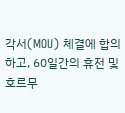각서(MOU) 체결에 합의하고, 60일간의 휴전 및 호르무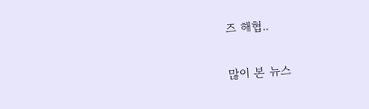즈 해협..

많이 본 뉴스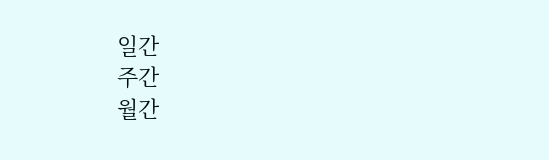일간
주간
월간